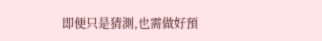即便只是猜測,也需做好預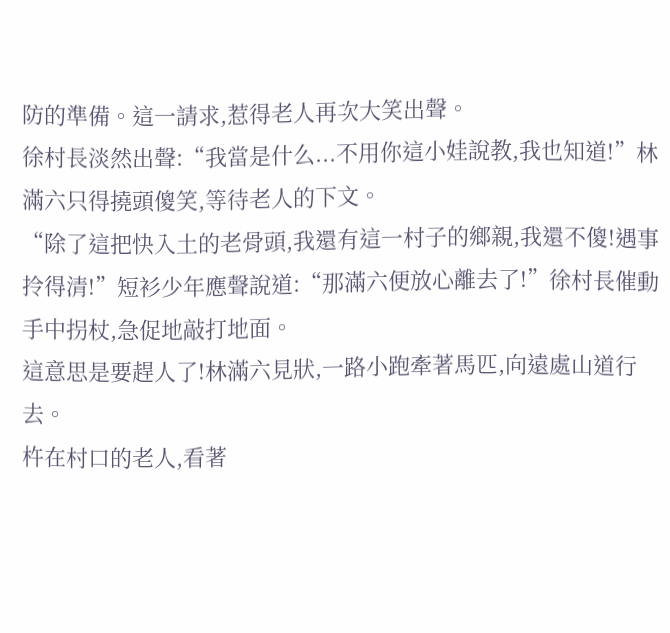防的準備。這一請求,惹得老人再次大笑出聲。
徐村長淡然出聲:“我當是什么...不用你這小娃說教,我也知道!”林滿六只得撓頭傻笑,等待老人的下文。
“除了這把快入土的老骨頭,我還有這一村子的鄉親,我還不傻!遇事拎得清!”短衫少年應聲說道:“那滿六便放心離去了!”徐村長催動手中拐杖,急促地敲打地面。
這意思是要趕人了!林滿六見狀,一路小跑牽著馬匹,向遠處山道行去。
杵在村口的老人,看著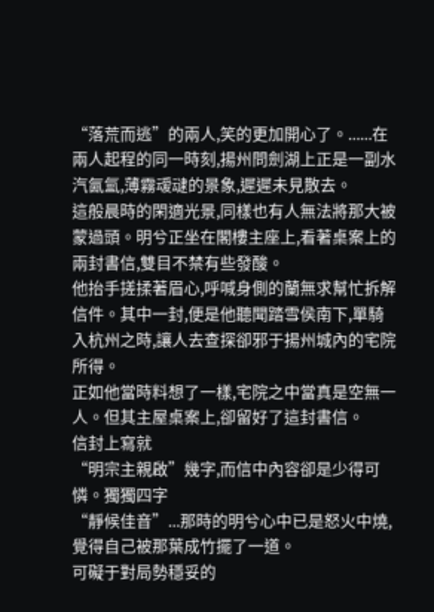“落荒而逃”的兩人,笑的更加開心了。......在兩人起程的同一時刻,揚州問劍湖上正是一副水汽氤氳,薄霧叆叇的景象,遲遲未見散去。
這般晨時的閑適光景,同樣也有人無法將那大被蒙過頭。明兮正坐在閣樓主座上,看著桌案上的兩封書信,雙目不禁有些發酸。
他抬手搓揉著眉心,呼喊身側的蘭無求幫忙拆解信件。其中一封,便是他聽聞踏雪侯南下,單騎入杭州之時,讓人去查探卻邪于揚州城內的宅院所得。
正如他當時料想了一樣,宅院之中當真是空無一人。但其主屋桌案上,卻留好了這封書信。
信封上寫就
“明宗主親啟”幾字,而信中內容卻是少得可憐。獨獨四字
“靜候佳音”...那時的明兮心中已是怒火中燒,覺得自己被那葉成竹擺了一道。
可礙于對局勢穩妥的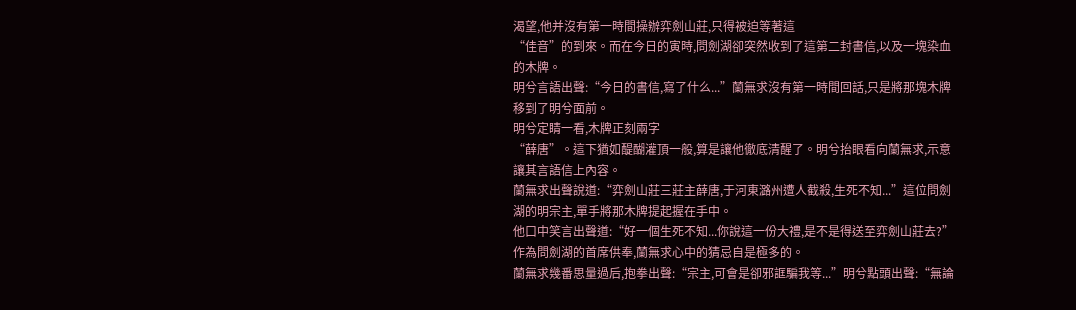渴望,他并沒有第一時間操辦弈劍山莊,只得被迫等著這
“佳音”的到來。而在今日的寅時,問劍湖卻突然收到了這第二封書信,以及一塊染血的木牌。
明兮言語出聲:“今日的書信,寫了什么...”蘭無求沒有第一時間回話,只是將那塊木牌移到了明兮面前。
明兮定睛一看,木牌正刻兩字
“薛唐”。這下猶如醍醐灌頂一般,算是讓他徹底清醒了。明兮抬眼看向蘭無求,示意讓其言語信上內容。
蘭無求出聲說道:“弈劍山莊三莊主薛唐,于河東潞州遭人截殺,生死不知...”這位問劍湖的明宗主,單手將那木牌提起握在手中。
他口中笑言出聲道:“好一個生死不知...你說這一份大禮,是不是得送至弈劍山莊去?”作為問劍湖的首席供奉,蘭無求心中的猜忌自是極多的。
蘭無求幾番思量過后,抱拳出聲:“宗主,可會是卻邪誆騙我等...”明兮點頭出聲:“無論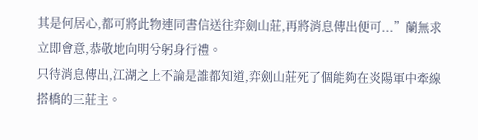其是何居心,都可將此物連同書信送往弈劍山莊,再將消息傳出便可...”蘭無求立即會意,恭敬地向明兮躬身行禮。
只待消息傳出,江湖之上不論是誰都知道,弈劍山莊死了個能夠在炎陽軍中牽線搭橋的三莊主。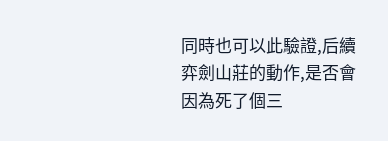同時也可以此驗證,后續弈劍山莊的動作,是否會因為死了個三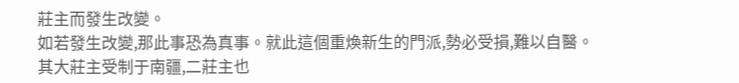莊主而發生改變。
如若發生改變,那此事恐為真事。就此這個重煥新生的門派,勢必受損,難以自醫。
其大莊主受制于南疆,二莊主也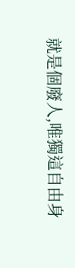就是個廢人,唯獨這自由身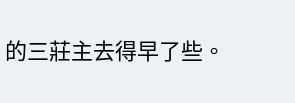的三莊主去得早了些。